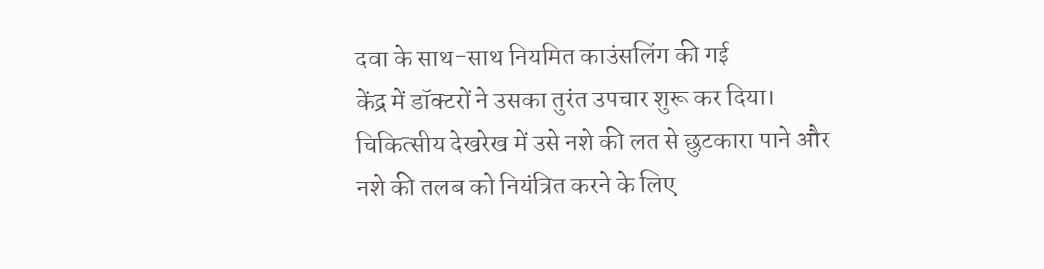दवा के साथ-साथ नियमित काउंसलिंग की गई
केंद्र में डॉक्टरों ने उसका तुरंत उपचार शुरू कर दिया। चिकित्सीय देखरेख में उसे नशे की लत से छुटकारा पाने और नशे की तलब को नियंत्रित करने के लिए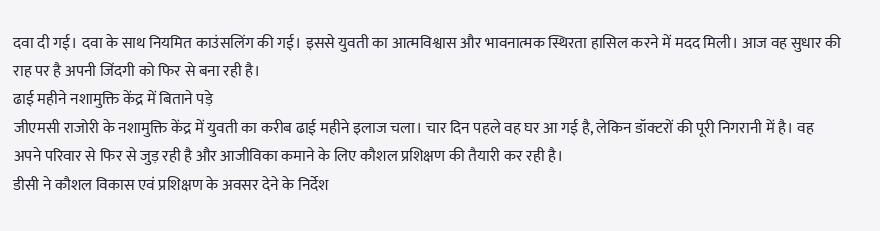दवा दी गई। दवा के साथ नियमित काउंसलिंग की गई। इससे युवती का आत्मविश्वास और भावनात्मक स्थिरता हासिल करने में मदद मिली। आज वह सुधार की राह पर है अपनी जिंदगी को फिर से बना रही है।
ढाई महीने नशामुक्ति केंद्र में बिताने पड़े
जीएमसी राजोरी के नशामुक्ति केंद्र में युवती का करीब ढाई महीने इलाज चला। चार दिन पहले वह घर आ गई है, लेकिन डॉक्टरों की पूरी निगरानी में है। वह अपने परिवार से फिर से जुड़ रही है और आजीविका कमाने के लिए कौशल प्रशिक्षण की तैयारी कर रही है।
डीसी ने कौशल विकास एवं प्रशिक्षण के अवसर देने के निर्देश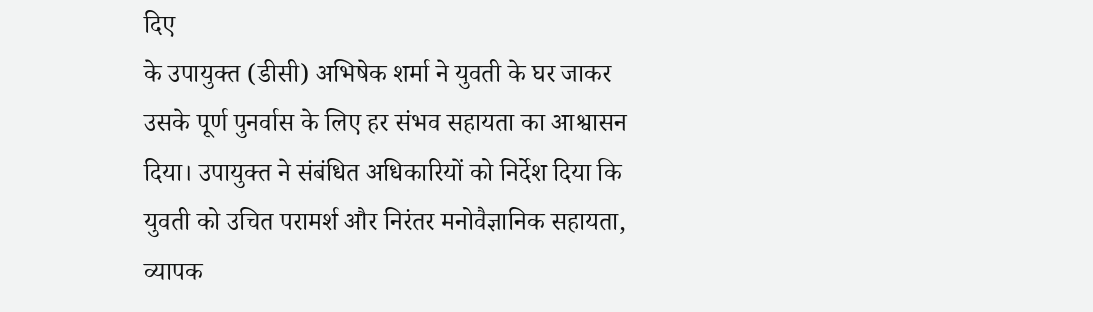दिए
के उपायुक्त (डीसी) अभिषेक शर्मा ने युवती के घर जाकर उसके पूर्ण पुनर्वास के लिए हर संभव सहायता का आश्वासन दिया। उपायुक्त ने संबंधित अधिकारियों को निर्देश दिया कि युवती को उचित परामर्श और निरंतर मनोवैज्ञानिक सहायता, व्यापक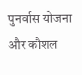पुनर्वास योजना और कौशल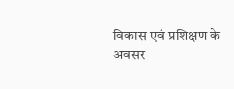विकास एवं प्रशिक्षण के अवसर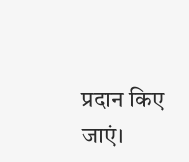प्रदान किए जाएं।